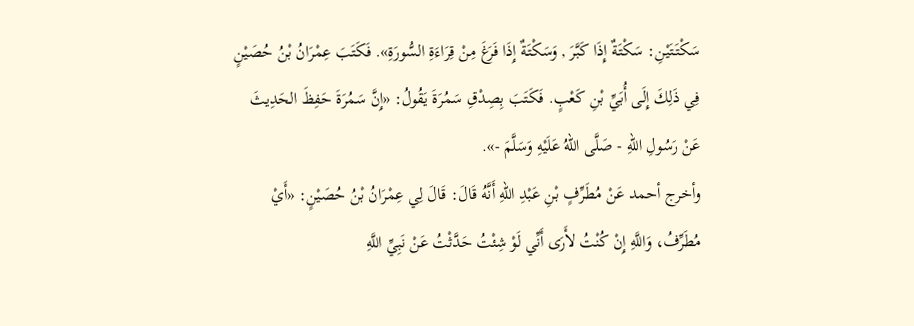سَكْتَتَيْنِ: سَكْتَةٌ إِذَا كَبَّرَ , وَسَكْتَةٌ إِذَا فَرَغَ مِنْ قِرَاءَةِ السُّورَةِ». فَكَتَبَ عِمْرَانُ بْنُ حُصَيْنٍ فِي ذَلِكَ إِلَى أُبَيِّ بْنِ كَعْبٍ. فَكَتَبَ بِصِدْقِ سَمُرَةَ يَقُولُ: «إِنَّ سَمُرَةَ حَفِظَ الحَدِيثَ عَنْ رَسُولِ اللهِ - صَلَّى اللهُ عَلَيْهِ وَسَلَّمَ -».
وأخرج أحمد عَنْ مُطَرِّفٍ بْنِ عَبْدِ اللهِ أَنَّهُ قَالَ: قَالَ لِي عِمْرَانُ بْنُ حُصَيْنٍ: «أَيْ مُطَرِّفُ، وَاللَّهِ إِنْ كُنْتُ لأَرَى أَنِّي لَوْ شِئْتُ حَدَّثْتُ عَنْ نَبِيِّ اللَّهِ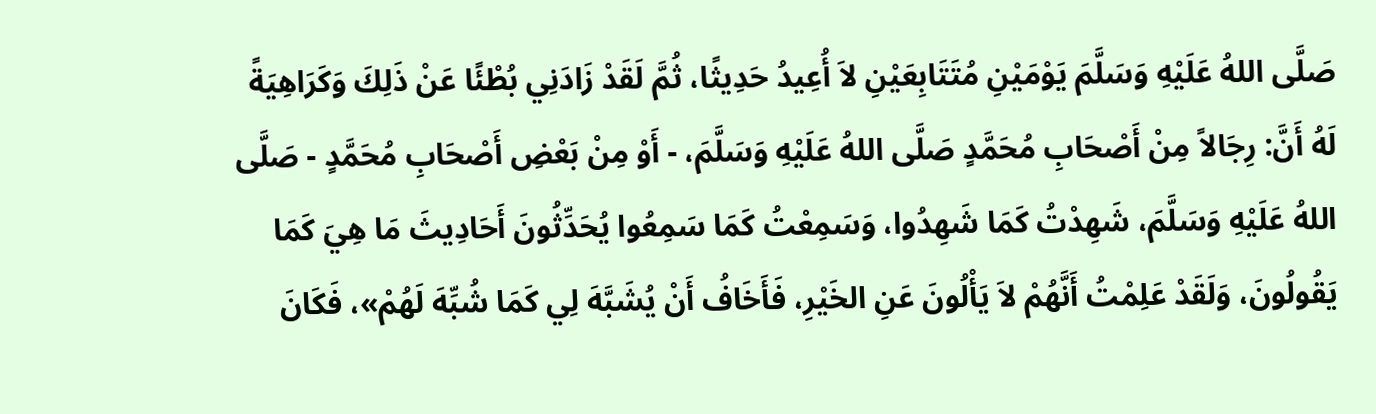صَلَّى اللهُ عَلَيْهِ وَسَلَّمَ يَوْمَيْنِ مُتَتَابِعَيْنِ لاَ أُعِيدُ حَدِيثًا، ثُمَّ لَقَدْ زَادَنِي بُطْئًا عَنْ ذَلِكَ وَكَرَاهِيَةً لَهُ أَنَّ: رِجَالاً مِنْ أَصْحَابِ مُحَمَّدٍ صَلَّى اللهُ عَلَيْهِ وَسَلَّمَ، - أَوْ مِنْ بَعْضِ أَصْحَابِ مُحَمَّدٍ - صَلَّى اللهُ عَلَيْهِ وَسَلَّمَ، شَهِدْتُ كَمَا شَهِدُوا، وَسَمِعْتُ كَمَا سَمِعُوا يُحَدِّثُونَ أَحَادِيثَ مَا هِيَ كَمَا يَقُولُونَ، وَلَقَدْ عَلِمْتُ أَنَّهُمْ لاَ يَأْلُونَ عَنِ الخَيْرِ، فَأَخَافُ أَنْ يُشَبَّهَ لِي كَمَا شُبِّهَ لَهُمْ»، فَكَانَ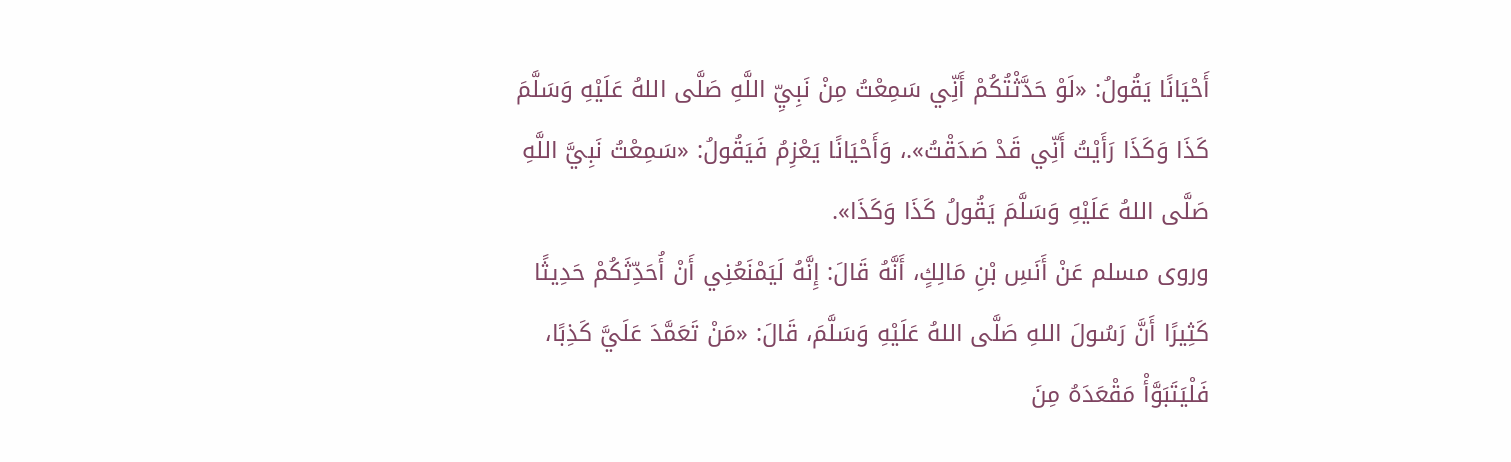أَحْيَانًا يَقُولُ: «لَوْ حَدَّثْتُكُمْ أَنِّي سَمِعْتُ مِنْ نَبِيِّ اللَّهِ صَلَّى اللهُ عَلَيْهِ وَسَلَّمَ كَذَا وَكَذَا رَأَيْتُ أَنِّي قَدْ صَدَقْتُ».، وَأَحْيَانًا يَعْزِمُ فَيَقُولُ: «سَمِعْتُ نَبِيَّ اللَّهِ صَلَّى اللهُ عَلَيْهِ وَسَلَّمَ يَقُولُ كَذَا وَكَذَا».
وروى مسلم عَنْ أَنَسِ بْنِ مَالِكٍ، أَنَّهُ قَالَ: إِنَّهُ لَيَمْنَعُنِي أَنْ أُحَدِّثَكُمْ حَدِيثًا كَثِيرًا أَنَّ رَسُولَ اللهِ صَلَّى اللهُ عَلَيْهِ وَسَلَّمَ، قَالَ: «مَنْ تَعَمَّدَ عَلَيَّ كَذِبًا، فَلْيَتَبَوَّأْ مَقْعَدَهُ مِنَ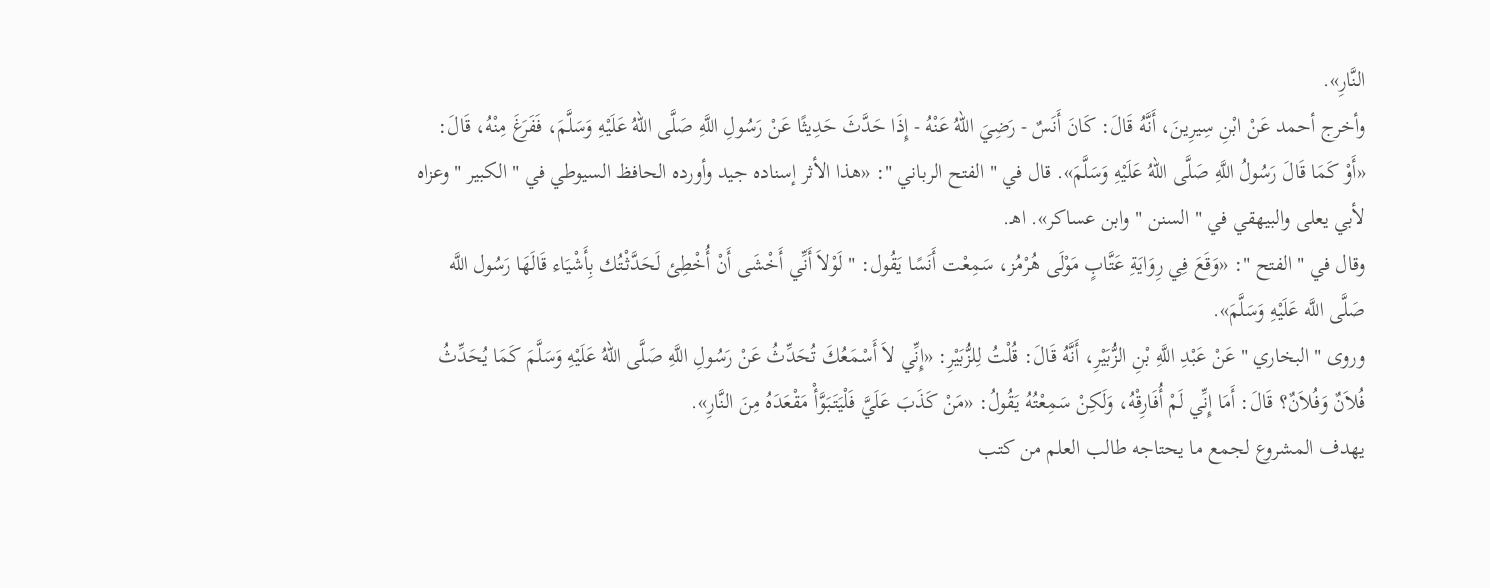النَّارِ».
وأخرج أحمد عَنْ ابْنِ سِيرِينَ، أَنَّهُ قَالَ: كَانَ أَنَسٌ - رَضِيَ اللهُ عَنْهُ - إِذَا حَدَّثَ حَدِيثًا عَنْ رَسُولِ اللَّهِ صَلَّى اللهُ عَلَيْهِ وَسَلَّمَ، فَفَرَغَ مِنْهُ، قَالَ: «أَوْ كَمَا قَالَ رَسُولُ اللَّهِ صَلَّى اللهُ عَلَيْهِ وَسَلَّمَ». قال في " الفتح الرباني ": «هذا الأثر إسناده جيد وأورده الحافظ السيوطي في " الكبير " وعزاه لأبي يعلى والبيهقي في " السنن " وابن عساكر». اهـ.
وقال في " الفتح ": «وَقَعَ فِي رِوَايَةِ عَتَّابٍ مَوْلَى هُرْمُز، سَمِعْت أَنَسًا يَقُول: " لَوْلاَ أَنِّي أَخْشَى أَنْ أُخْطِئ لَحَدَّثْتُك بِأَشْيَاء قَالَهَا رَسُول اللَّه صَلَّى اللَّه عَلَيْهِ وَسَلَّمَ».
وروى " البخاري " عَنْ عَبْدِ اللَّهِ بْنِ الزُّبَيْرِ، أَنَّهُ قَالَ: قُلْتُ لِلزُّبَيْرِ: «إِنِّي لاَ أَسْمَعُكَ تُحَدِّثُ عَنْ رَسُولِ اللَّهِ صَلَّى اللهُ عَلَيْهِ وَسَلَّمَ كَمَا يُحَدِّثُ فُلاَنٌ وَفُلاَنٌ؟ قَالَ: أَمَا إِنِّي لَمْ أُفَارِقْهُ، وَلَكِنْ سَمِعْتُهُ يَقُولُ: «مَنْ كَذَبَ عَلَيَّ فَلْيَتَبَوَّأْ مَقْعَدَهُ مِنَ النَّارِ».
يهدف المشروع لجمع ما يحتاجه طالب العلم من كتب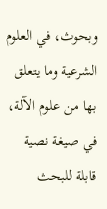وبحوث، في العلوم الشرعية وما يتعلق بها من علوم الآلة، في صيغة نصية قابلة للبحث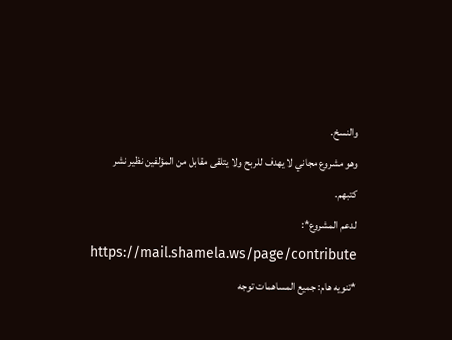والنسخ.
وهو مشروع مجاني لا يهدف للربح ولا يتلقى مقابل من المؤلفين نظير نشر كتبهم.
لدعم المشروع*: https://mail.shamela.ws/page/contribute
*تنويه هام: جميع المساهمات توجه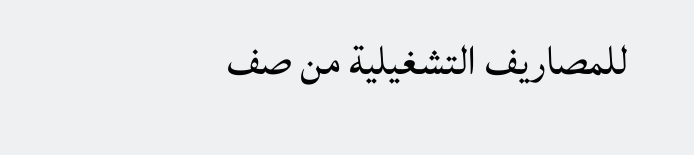للمصاريف التشغيلية من صف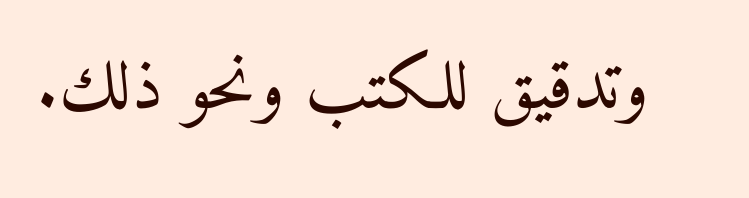وتدقيق للكتب ونحو ذلك.